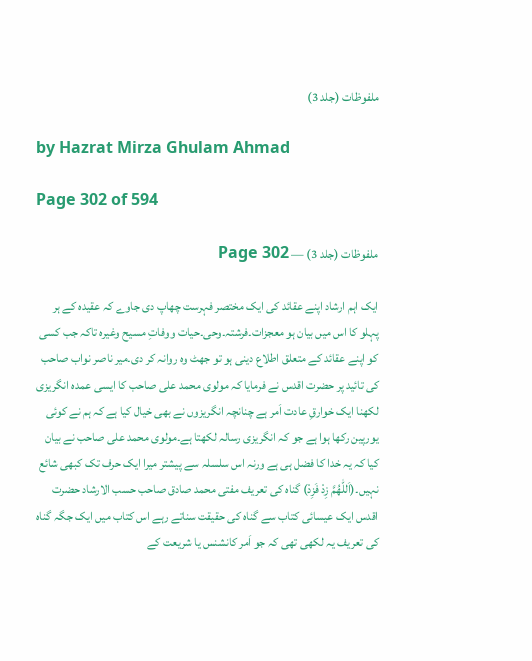ملفوظات (جلد 3)

by Hazrat Mirza Ghulam Ahmad

Page 302 of 594

ملفوظات (جلد 3) — Page 302

ایک اہم ارشاد اپنے عقائد کی ایک مختصر فہرست چھاپ دی جاوے کہ عقیدہ کے ہر پہلو کا اس میں بیان ہو معجزات۔فرشتہ۔وحی۔حیات ووفاتِ مسیح وغیرہ تاکہ جب کسی کو اپنے عقائد کے متعلق اطلاع دینی ہو تو جھٹ وہ روانہ کر دی۔میر ناصر نواب صاحب کی تائید پر حضرت اقدس نے فرمایا کہ مولوی محمد علی صاحب کا ایسی عمدہ انگریزی لکھنا ایک خوارقِ عادت اَمر ہے چنانچہ انگریزوں نے بھی خیال کیا ہے کہ ہم نے کوئی یورپین رکھا ہوا ہے جو کہ انگریزی رسالہ لکھتا ہے۔مولوی محمد علی صاحب نے بیان کیا کہ یہ خدا کا فضل ہی ہے ورنہ اس سلسلہ سے پیشتر میرا ایک حرف تک کبھی شائع نہیں۔(اَللّٰھُمَّ زِدْ فَزِدْ) گناہ کی تعریف مفتی محمد صادق صاحب حسب الارشاد حضرت اقدس ایک عیسائی کتاب سے گناہ کی حقیقت سناتے رہے اس کتاب میں ایک جگہ گناہ کی تعریف یہ لکھی تھی کہ جو اَمر کانشنس یا شریعت کے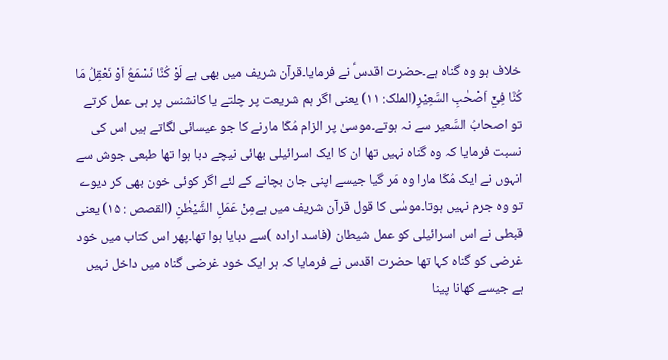خلاف ہو وہ گناہ ہے۔حضرت اقدسؑ نے فرمایا۔قرآن شریف میں بھی ہے لَوْ كُنَّا نَسْمَعُ اَوْ نَعْقِلُ مَا كُنَّا فِيْۤ اَصْحٰبِ السَّعِيْرِ(الملک: ۱۱) یعنی اگر ہم شریعت پر چلتے یا کانشنس پر ہی عمل کرتے تو اصحابُ السَّعیر سے نہ ہوتے۔موسیٰ پر الزام مُکّا مارنے کا جو عیسائی لگاتے ہیں اس کی نسبت فرمایا کہ وہ گناہ نہیں تھا ان کا ایک اسرائیلی بھائی نیچے دبا ہوا تھا طبعی جوش سے انہوں نے ایک مُکّا مارا وہ مَر گیا جیسے اپنی جان بچانے کے لئے اگر کوئی خون بھی کر دیوے تو وہ جرم نہیں ہوتا۔موسٰی کا قول قرآن شریف میں ہےمِنْ عَمَلِ الشَّيْطٰنِ (القصص : ۱۵) یعنی قبطی نے اس اسرائیلی کو عمل شیطان (فاسد ارادہ )سے دبایا ہوا تھا۔پھر اس کتاب میں خود غرضی کو گناہ کہا تھا حضرت اقدس نے فرمایا کہ ہر ایک خود غرضی گناہ میں داخل نہیں ہے جیسے کھانا پینا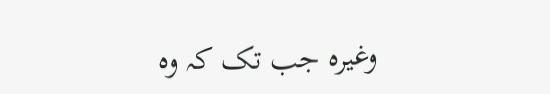وغیرہ جب تک کہ وہ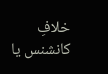خلافِ کانشنس یا